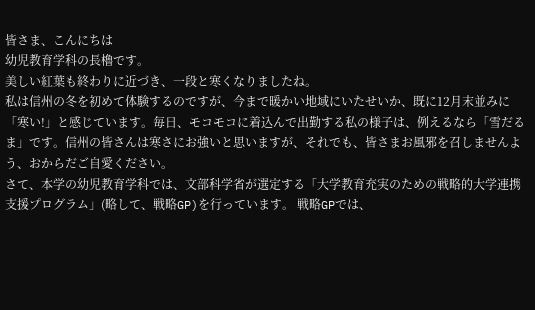皆さま、こんにちは
幼児教育学科の長櫓です。
美しい紅葉も終わりに近づき、一段と寒くなりましたね。
私は信州の冬を初めて体験するのですが、今まで暖かい地域にいたせいか、既に12月末並みに「寒い!」と感じています。毎日、モコモコに着込んで出勤する私の様子は、例えるなら「雪だるま」です。信州の皆さんは寒さにお強いと思いますが、それでも、皆さまお風邪を召しませんよう、おからだご自愛ください。
さて、本学の幼児教育学科では、文部科学省が選定する「大学教育充実のための戦略的大学連携支援プログラム」(略して、戦略GP)を行っています。 戦略GPでは、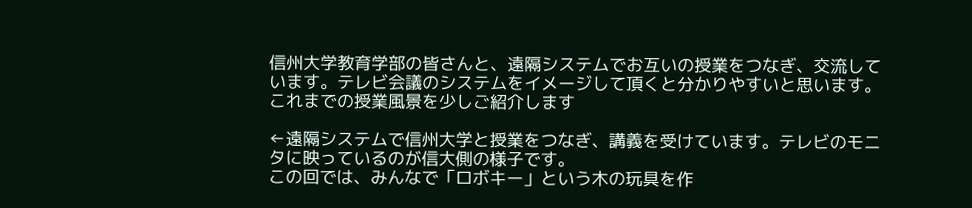信州大学教育学部の皆さんと、遠隔システムでお互いの授業をつなぎ、交流しています。テレビ会議のシステムをイメージして頂くと分かりやすいと思います。
これまでの授業風景を少しご紹介します

←遠隔システムで信州大学と授業をつなぎ、講義を受けています。テレビのモニタに映っているのが信大側の様子です。
この回では、みんなで「ロボキー」という木の玩具を作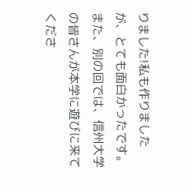りました!私も作りましたが、とても面白かったです。
また、別の回では、信州大学の皆さんが本学に遊びに来てくださ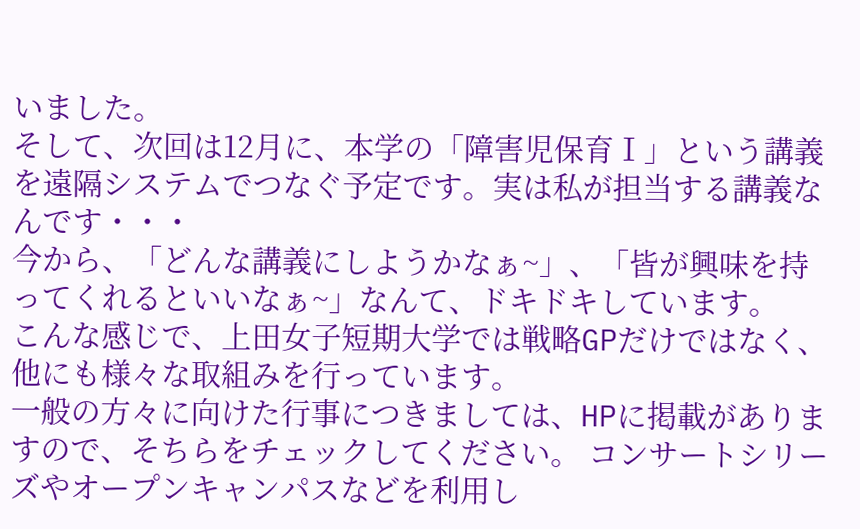いました。
そして、次回は12月に、本学の「障害児保育Ⅰ」という講義を遠隔システムでつなぐ予定です。実は私が担当する講義なんです・・・
今から、「どんな講義にしようかなぁ~」、「皆が興味を持ってくれるといいなぁ~」なんて、ドキドキしています。
こんな感じで、上田女子短期大学では戦略GPだけではなく、他にも様々な取組みを行っています。
一般の方々に向けた行事につきましては、HPに掲載がありますので、そちらをチェックしてください。 コンサートシリーズやオープンキャンパスなどを利用し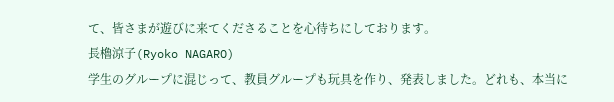て、皆さまが遊びに来てくださることを心待ちにしております。
長櫓涼子(Ryoko NAGARO)
学生のグループに混じって、教員グループも玩具を作り、発表しました。どれも、本当に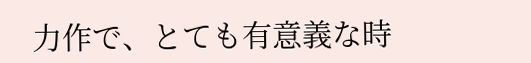力作で、とても有意義な時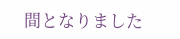間となりました